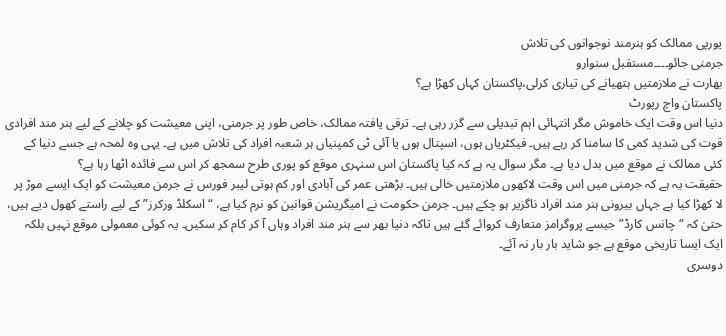یورپی ممالک کو ہنرمند نوجوانوں کی تلاش
جرمنی جائو۔۔۔۔مستقبل سنوارو
بھارت نے ملازمتیں ہتھیانے کی تیاری کرلی،پاکستان کہاں کھڑا ہے؟
پاکستان واچ رپورٹ
دنیا اس وقت ایک خاموش مگر انتہائی اہم تبدیلی سے گزر رہی ہے۔ ترقی یافتہ ممالک، خاص طور پر جرمنی، اپنی معیشت کو چلانے کے لیے ہنر مند افرادی قوت کی شدید کمی کا سامنا کر رہے ہیں۔ فیکٹریاں ہوں، اسپتال ہوں یا آئی ٹی کمپنیاں ہر شعبہ افراد کی تلاش میں ہے۔ یہی وہ لمحہ ہے جسے دنیا کے کئی ممالک نے موقع میں بدل دیا ہے۔ مگر سوال یہ ہے کہ کیا پاکستان اس سنہری موقع کو پوری طرح سمجھ کر اس سے فائدہ اٹھا رہا ہے؟
حقیقت یہ ہے کہ جرمنی میں اس وقت لاکھوں ملازمتیں خالی ہیں۔ بڑھتی عمر کی آبادی اور کم ہوتی لیبر فورس نے جرمن معیشت کو ایک ایسے موڑ پر لا کھڑا کیا ہے جہاں بیرونی ہنر مند افراد ناگزیر ہو چکے ہیں۔ جرمن حکومت نے امیگریشن قوانین کو نرم کیا ہے، “اسکلڈ ورکرز” کے لیے راستے کھول دیے ہیں، حتیٰ کہ “چانس کارڈ” جیسے پروگرامز متعارف کروائے گئے ہیں تاکہ دنیا بھر سے ہنر مند افراد وہاں آ کر کام کر سکیں۔ یہ کوئی معمولی موقع نہیں بلکہ ایک ایسا تاریخی موقع ہے جو شاید بار بار نہ آئے۔
دوسری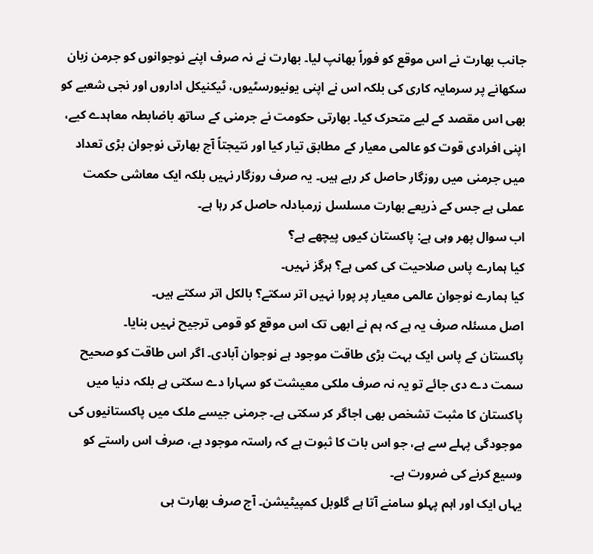جانب بھارت نے اس موقع کو فوراً بھانپ لیا۔ بھارت نے نہ صرف اپنے نوجوانوں کو جرمن زبان سکھانے پر سرمایہ کاری کی بلکہ اس نے اپنی یونیورسٹیوں، ٹیکنیکل اداروں اور نجی شعبے کو بھی اس مقصد کے لیے متحرک کیا۔ بھارتی حکومت نے جرمنی کے ساتھ باضابطہ معاہدے کیے، اپنی افرادی قوت کو عالمی معیار کے مطابق تیار کیا اور نتیجتاً آج بھارتی نوجوان بڑی تعداد میں جرمنی میں روزگار حاصل کر رہے ہیں۔ یہ صرف روزگار نہیں بلکہ ایک معاشی حکمت عملی ہے جس کے ذریعے بھارت مسلسل زرمبادلہ حاصل کر رہا ہے۔
اب سوال پھر وہی ہے: پاکستان کیوں پیچھے ہے؟
کیا ہمارے پاس صلاحیت کی کمی ہے؟ ہرگز نہیں۔
کیا ہمارے نوجوان عالمی معیار پر پورا نہیں اتر سکتے؟ بالکل اتر سکتے ہیں۔
اصل مسئلہ صرف یہ ہے کہ ہم نے ابھی تک اس موقع کو قومی ترجیح نہیں بنایا۔
پاکستان کے پاس ایک بہت بڑی طاقت موجود ہے نوجوان آبادی۔ اگر اس طاقت کو صحیح سمت دے دی جائے تو یہ نہ صرف ملکی معیشت کو سہارا دے سکتی ہے بلکہ دنیا میں پاکستان کا مثبت تشخص بھی اجاگر کر سکتی ہے۔ جرمنی جیسے ملک میں پاکستانیوں کی موجودگی پہلے سے ہے، جو اس بات کا ثبوت ہے کہ راستہ موجود ہے، صرف اس راستے کو وسیع کرنے کی ضرورت ہے۔
یہاں ایک اور اہم پہلو سامنے آتا ہے گلوبل کمپیٹیشن۔ آج صرف بھارت ہی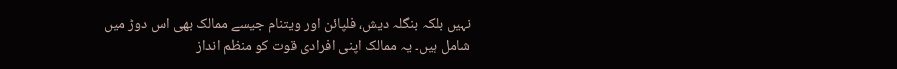نہیں بلکہ بنگلہ دیش، فلپائن اور ویتنام جیسے ممالک بھی اس دوڑ میں شامل ہیں۔ یہ ممالک اپنی افرادی قوت کو منظم انداز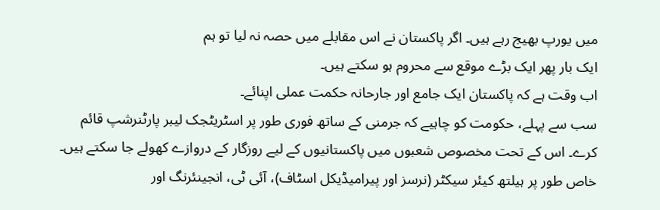میں یورپ بھیج رہے ہیں۔ اگر پاکستان نے اس مقابلے میں حصہ نہ لیا تو ہم
ایک بار پھر ایک بڑے موقع سے محروم ہو سکتے ہیں۔
اب وقت ہے کہ پاکستان ایک جامع اور جارحانہ حکمت عملی اپنائے۔
سب سے پہلے، حکومت کو چاہیے کہ جرمنی کے ساتھ فوری طور پر اسٹریٹجک لیبر پارٹنرشپ قائم کرے۔ اس کے تحت مخصوص شعبوں میں پاکستانیوں کے لیے روزگار کے دروازے کھولے جا سکتے ہیں۔ خاص طور پر ہیلتھ کیئر سیکٹر (نرسز اور پیرامیڈیکل اسٹاف)، آئی ٹی، انجینئرنگ اور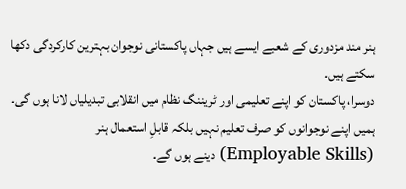ہنر مند مزدوری کے شعبے ایسے ہیں جہاں پاکستانی نوجوان بہترین کارکردگی دکھا سکتے ہیں۔
دوسرا، پاکستان کو اپنے تعلیمی اور ٹریننگ نظام میں انقلابی تبدیلیاں لانا ہوں گی۔ ہمیں اپنے نوجوانوں کو صرف تعلیم نہیں بلکہ قابلِ استعمال ہنر (Employable Skills) دینے ہوں گے۔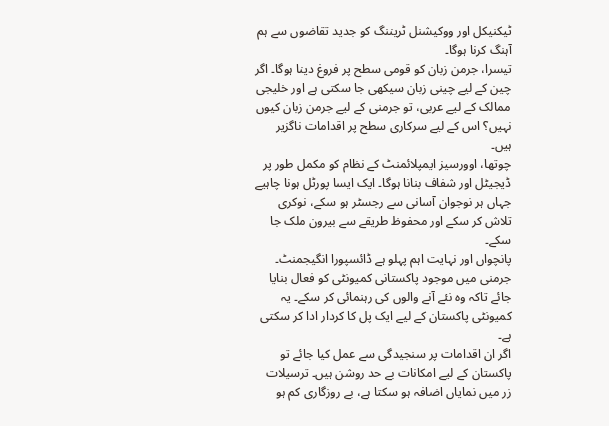ٹیکنیکل اور ووکیشنل ٹریننگ کو جدید تقاضوں سے ہم آہنگ کرنا ہوگا۔
تیسرا، جرمن زبان کو قومی سطح پر فروغ دینا ہوگا۔ اگر چین کے لیے چینی زبان سیکھی جا سکتی ہے اور خلیجی ممالک کے لیے عربی، تو جرمنی کے لیے جرمن زبان کیوں نہیں؟ اس کے لیے سرکاری سطح پر اقدامات ناگزیر ہیں۔
چوتھا، اوورسیز ایمپلائمنٹ کے نظام کو مکمل طور پر ڈیجیٹل اور شفاف بنانا ہوگا۔ ایک ایسا پورٹل ہونا چاہیے جہاں ہر نوجوان آسانی سے رجسٹر ہو سکے، نوکری تلاش کر سکے اور محفوظ طریقے سے بیرون ملک جا سکے۔
پانچواں اور نہایت اہم پہلو ہے ڈائسپورا انگیجمنٹ۔ جرمنی میں موجود پاکستانی کمیونٹی کو فعال بنایا جائے تاکہ وہ نئے آنے والوں کی رہنمائی کر سکے۔ یہ کمیونٹی پاکستان کے لیے ایک پل کا کردار ادا کر سکتی ہے۔
اگر ان اقدامات پر سنجیدگی سے عمل کیا جائے تو پاکستان کے لیے امکانات بے حد روشن ہیں۔ ترسیلات زر میں نمایاں اضافہ ہو سکتا ہے، بے روزگاری کم ہو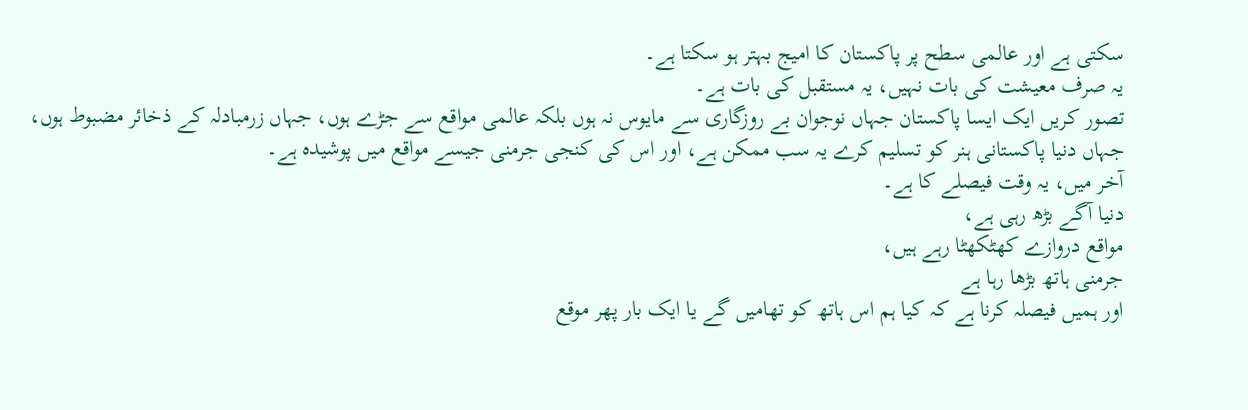سکتی ہے اور عالمی سطح پر پاکستان کا امیج بہتر ہو سکتا ہے۔
یہ صرف معیشت کی بات نہیں، یہ مستقبل کی بات ہے۔
تصور کریں ایک ایسا پاکستان جہاں نوجوان بے روزگاری سے مایوس نہ ہوں بلکہ عالمی مواقع سے جڑے ہوں، جہاں زرمبادلہ کے ذخائر مضبوط ہوں، جہاں دنیا پاکستانی ہنر کو تسلیم کرے یہ سب ممکن ہے، اور اس کی کنجی جرمنی جیسے مواقع میں پوشیدہ ہے۔
آخر میں، یہ وقت فیصلے کا ہے۔
دنیا آگے بڑھ رہی ہے،
مواقع دروازے کھٹکھٹا رہے ہیں،
جرمنی ہاتھ بڑھا رہا ہے
اور ہمیں فیصلہ کرنا ہے کہ کیا ہم اس ہاتھ کو تھامیں گے یا ایک بار پھر موقع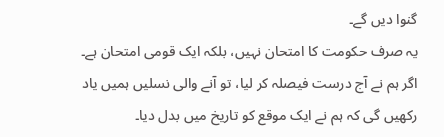گنوا دیں گے۔
یہ صرف حکومت کا امتحان نہیں، بلکہ ایک قومی امتحان ہے۔
اگر ہم نے آج درست فیصلہ کر لیا، تو آنے والی نسلیں ہمیں یاد رکھیں گی کہ ہم نے ایک موقع کو تاریخ میں بدل دیا۔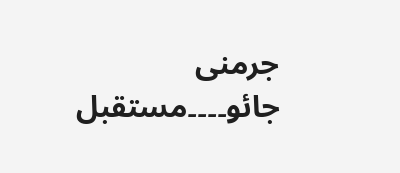جرمنی جائو۔۔۔۔مستقبل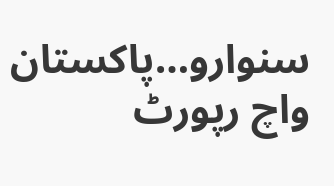سنوارو…پاکستان واچ رپورٹ